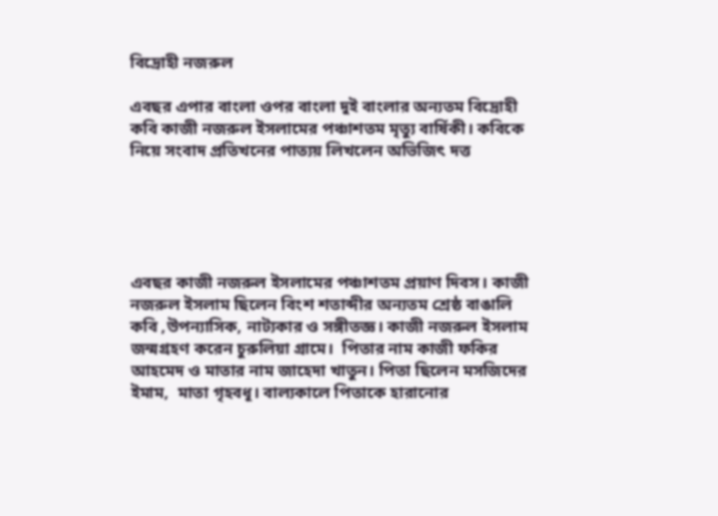বিদ্রোহী নজরুল

এবছর এপার বাংলা ওপর বাংলা দুই বাংলার অন্যতম বিদ্রোহী কবি কাজী নজরুল ইসলামের পঞ্চাশতম মৃত্যু বার্ষিকী। কবিকে নিয়ে সংবাদ প্রতিখনের পাত্যয় লিখলেন অভিজিত্‍ দত্ত





এবছর কাজী নজরুল ইসলামের পঞ্চাশতম প্রয়াণ দিবস। কাজী নজরুল ইসলাম ছিলেন বিংশ শতাব্দীর অন্যতম শ্রেষ্ঠ বাঙালি কবি ,উপন্যাসিক, নাট্যকার ও সঙ্গীতজ্ঞ। কাজী নজরুল ইসলাম জন্মগ্রহণ করেন চুরুলিয়া গ্রামে।  পিতার নাম কাজী ফকির আহমেদ ও মাতার নাম জাহেদা খাতুন। পিতা ছিলেন মসজিদের ইমাম,  মাতা গৃহবধূ। বাল্যকালে পিতাকে হারানোর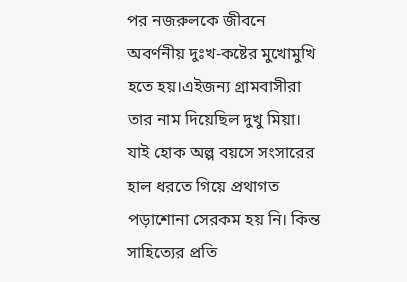পর নজরুলকে জীবনে অবর্ণনীয় দুঃখ-কষ্টের মুখোমুখি হতে হয়।এইজন্য গ্রামবাসীরা তার নাম দিয়েছিল দুখু মিয়া। যাই হোক অল্প বয়সে সংসারের হাল ধরতে গিয়ে প্রথাগত পড়াশোনা সেরকম হয় নি। কিন্ত সাহিত্যের প্রতি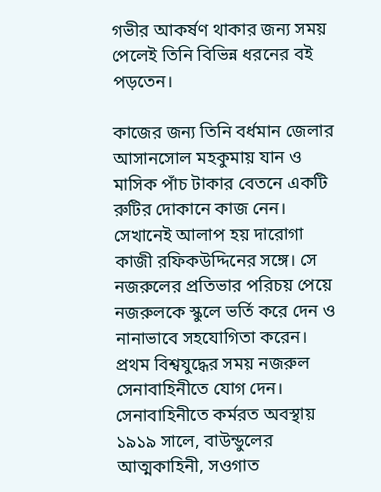গভীর আকর্ষণ থাকার জন্য সময় পেলেই তিনি বিভিন্ন ধরনের বই পড়তেন।

কাজের জন্য তিনি বর্ধমান জেলার আসানসোল মহকুমায় যান ও মাসিক পাঁচ টাকার বেতনে একটি রুটির দোকানে কাজ নেন। সেখানেই আলাপ হয় দারোগা কাজী রফিকউদ্দিনের সঙ্গে। সে নজরুলের প্রতিভার পরিচয় পেয়ে নজরুলকে স্কুলে ভর্তি করে দেন ও নানাভাবে সহযোগিতা করেন। প্রথম বিশ্বযুদ্ধের সময় নজরুল সেনাবাহিনীতে যোগ দেন। সেনাবাহিনীতে কর্মরত অবস্থায় ১৯১৯ সালে, বাউন্ডুলের আত্মকাহিনী, সওগাত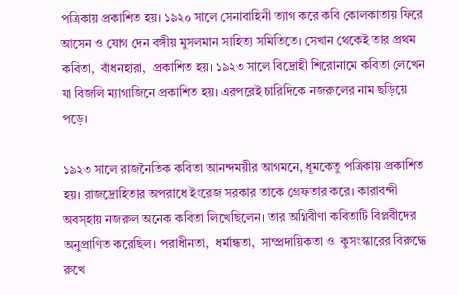পত্রিকায় প্রকাশিত হয়। ১৯২০ সালে সেনাবাহিনী ত্যাগ করে কবি কোলকাতায় ফিরে আসেন ও যোগ দেন বঙ্গীয় মুসলমান সাহিত্য সমিতিতে। সেখান থেকেই তার প্রথম কবিতা,  বাঁধনহারা,  প্রকাশিত হয়। ১৯২৩ সালে বিদ্রোহী শিরোনামে কবিতা লেখেন যা বিজলি ম্যাগাজিনে প্রকাশিত হয়। এরপরেই চারিদিকে নজরুলের নাম ছড়িয়ে পড়ে।

১৯২৩ সালে রাজনৈতিক কবিতা আনন্দময়ীর আগমনে, ধূমকেতু পত্রিকায় প্রকাশিত হয়। রাজদ্রোহিতার অপরাধে ইংরেজ সরকার তাকে গ্রেফতার করে। কারাবন্দী অবস্হায় নজরুল অনেক কবিতা লিখেছিলেন। তার অগ্নিবীণা কবিতাটি বিপ্লবীদের অনুপ্রাণিত করেছিল। পরাধীনতা,  ধর্মান্ধতা,  সাম্প্রদায়িকতা ও  কুসংস্কারের বিরুদ্ধে রুখে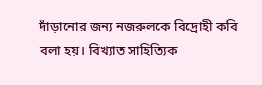দাঁড়ানোর জন্য নজরুলকে বিদ্রোহী কবি বলা হয়। বিখ্যাত সাহিত্যিক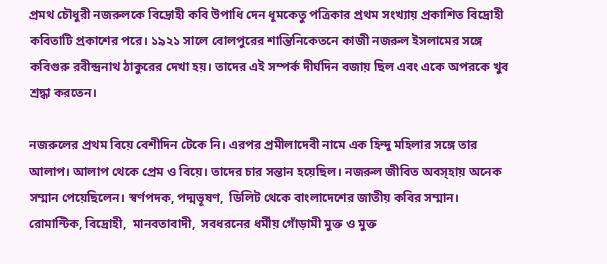প্রমথ চৌধুরী নজরুলকে বিদ্রোহী কবি উপাধি দেন ধূমকেতু পত্রিকার প্রথম সংখ্যায় প্রকাশিত বিদ্রোহী কবিতাটি প্রকাশের পরে। ১৯২১ সালে বোলপুরের শান্তিনিকেতনে কাজী নজরুল ইসলামের সঙ্গে কবিগুরু রবীন্দ্রনাথ ঠাকুরের দেখা হয়। তাদের এই সম্পর্ক দীর্ঘদিন বজায় ছিল এবং একে অপরকে খুব শ্রদ্ধা করতেন।

নজরুলের প্রথম বিয়ে বেশীদিন টেকে নি। এরপর প্রমীলাদেবী নামে এক হিন্দু মহিলার সঙ্গে তার আলাপ। আলাপ থেকে প্রেম ও বিয়ে। তাদের চার সন্তান হয়েছিল। নজরুল জীবিত অবস্হায় অনেক সম্মান পেয়েছিলেন। স্বর্ণপদক, পদ্মভূষণ,  ডিলিট থেকে বাংলাদেশের জাতীয় কবির সম্মান। রোমান্টিক, বিদ্রোহী,  মানবতাবাদী,  সবধরনের ধর্মীয় গোঁড়ামী মুক্ত ও মুক্ত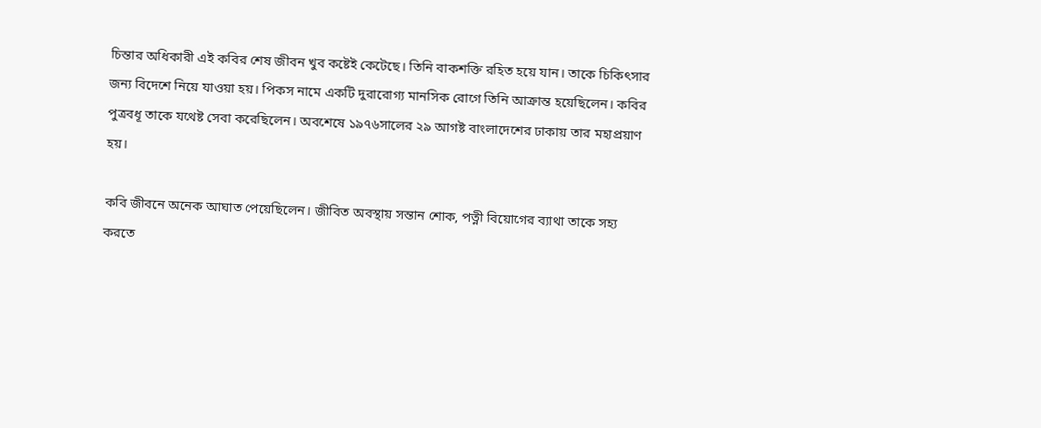চিন্তার অধিকারী এই কবির শেষ জীবন খুব কষ্টেই কেটেছে। তিনি বাকশক্তি রহিত হয়ে যান। তাকে চিকিৎসার জন্য বিদেশে নিয়ে যাওয়া হয়। পিকস নামে একটি দুরারোগ্য মানসিক রোগে তিনি আক্রান্ত হয়েছিলেন। কবির পুত্রবধূ তাকে যথেষ্ট সেবা করেছিলেন। অবশেষে ১৯৭৬সালের ২৯ আগষ্ট বাংলাদেশের ঢাকায় তার মহাপ্রয়াণ হয়।

কবি জীবনে অনেক আঘাত পেয়েছিলেন। জীবিত অবস্থায় সন্তান শোক, পত্নী বিয়োগের ব্যাথা তাকে সহ্য করতে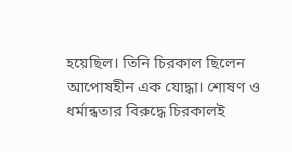হয়েছিল। তিনি চিরকাল ছিলেন আপোষহীন এক যোদ্ধা। শোষণ ও ধর্মান্ধতার বিরুদ্ধে চিরকালই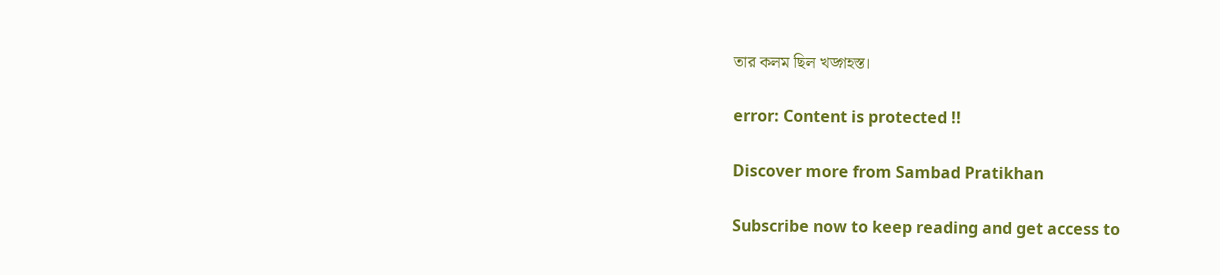তার কলম ছিল খড়্গহস্ত।

error: Content is protected !!

Discover more from Sambad Pratikhan

Subscribe now to keep reading and get access to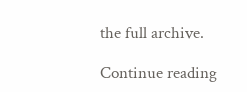the full archive.

Continue reading